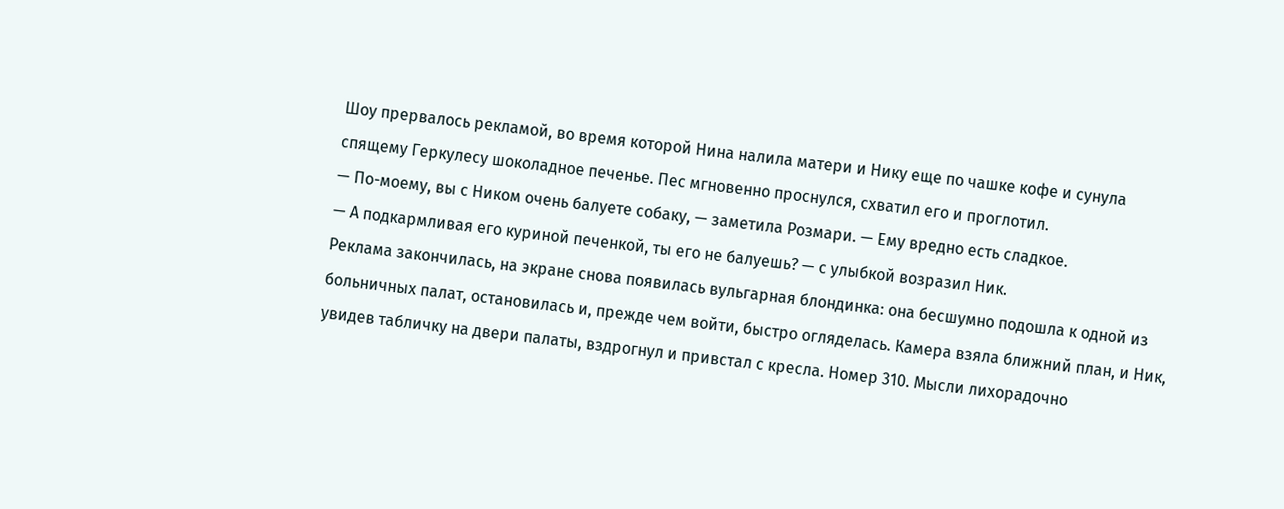Шоу прервалось рекламой, во время которой Нина налила матери и Нику еще по чашке кофе и сунула спящему Геркулесу шоколадное печенье. Пес мгновенно проснулся, схватил его и проглотил.
— По-моему, вы с Ником очень балуете собаку, — заметила Розмари. — Ему вредно есть сладкое.
— А подкармливая его куриной печенкой, ты его не балуешь? — с улыбкой возразил Ник.
Реклама закончилась, на экране снова появилась вульгарная блондинка: она бесшумно подошла к одной из больничных палат, остановилась и, прежде чем войти, быстро огляделась. Камера взяла ближний план, и Ник, увидев табличку на двери палаты, вздрогнул и привстал с кресла. Номер 310. Мысли лихорадочно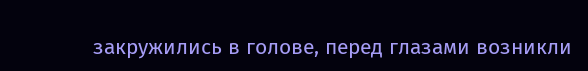закружились в голове, перед глазами возникли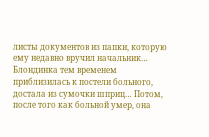листы документов из папки, которую ему недавно вручил начальник…
Блондинка тем временем приблизилась к постели больного, достала из сумочки шприц… Потом, после того как больной умер, она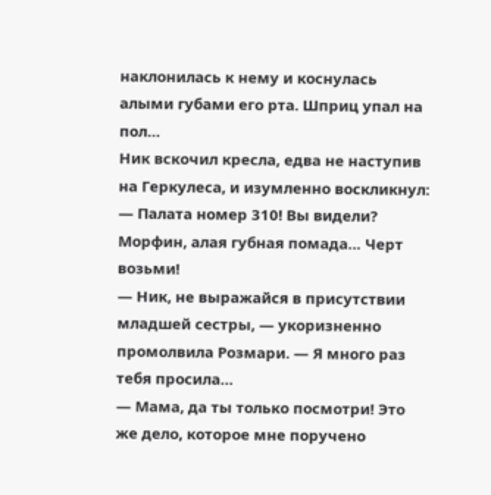наклонилась к нему и коснулась алыми губами его рта. Шприц упал на пол…
Ник вскочил кресла, едва не наступив на Геркулеса, и изумленно воскликнул:
— Палата номер 310! Вы видели? Морфин, алая губная помада… Черт возьми!
— Ник, не выражайся в присутствии младшей сестры, — укоризненно промолвила Розмари. — Я много раз тебя просила…
— Мама, да ты только посмотри! Это же дело, которое мне поручено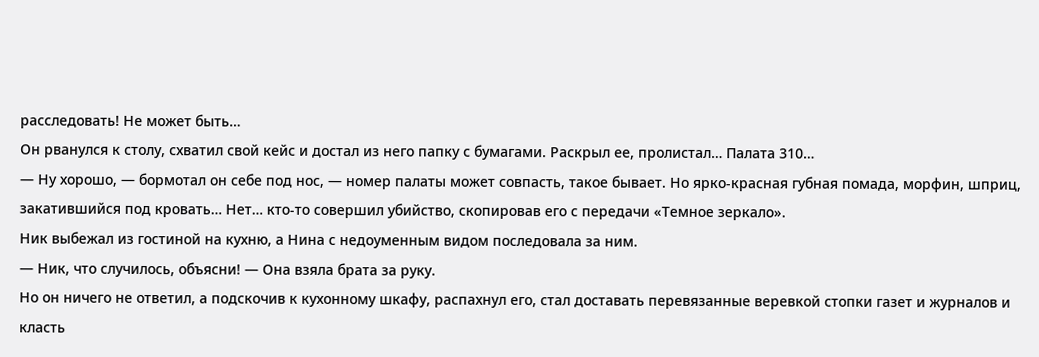расследовать! Не может быть…
Он рванулся к столу, схватил свой кейс и достал из него папку с бумагами. Раскрыл ее, пролистал… Палата 310…
— Ну хорошо, — бормотал он себе под нос, — номер палаты может совпасть, такое бывает. Но ярко-красная губная помада, морфин, шприц, закатившийся под кровать… Нет… кто-то совершил убийство, скопировав его с передачи «Темное зеркало».
Ник выбежал из гостиной на кухню, а Нина с недоуменным видом последовала за ним.
— Ник, что случилось, объясни! — Она взяла брата за руку.
Но он ничего не ответил, а подскочив к кухонному шкафу, распахнул его, стал доставать перевязанные веревкой стопки газет и журналов и класть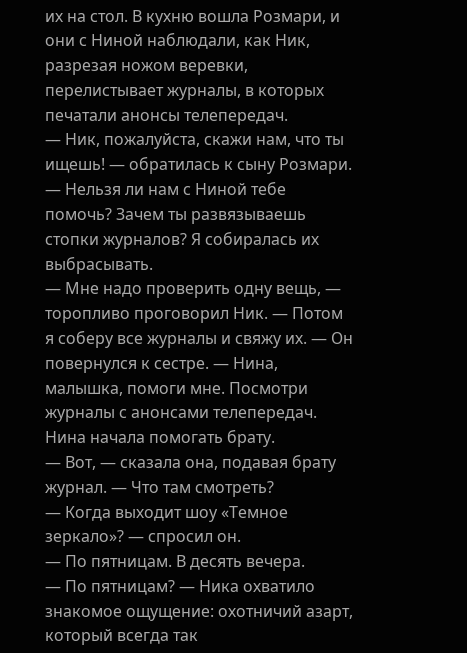их на стол. В кухню вошла Розмари, и они с Ниной наблюдали, как Ник, разрезая ножом веревки, перелистывает журналы, в которых печатали анонсы телепередач.
— Ник, пожалуйста, скажи нам, что ты ищешь! — обратилась к сыну Розмари. — Нельзя ли нам с Ниной тебе помочь? Зачем ты развязываешь стопки журналов? Я собиралась их выбрасывать.
— Мне надо проверить одну вещь, — торопливо проговорил Ник. — Потом я соберу все журналы и свяжу их. — Он повернулся к сестре. — Нина, малышка, помоги мне. Посмотри журналы с анонсами телепередач.
Нина начала помогать брату.
— Вот, — сказала она, подавая брату журнал. — Что там смотреть?
— Когда выходит шоу «Темное зеркало»? — спросил он.
— По пятницам. В десять вечера.
— По пятницам? — Ника охватило знакомое ощущение: охотничий азарт, который всегда так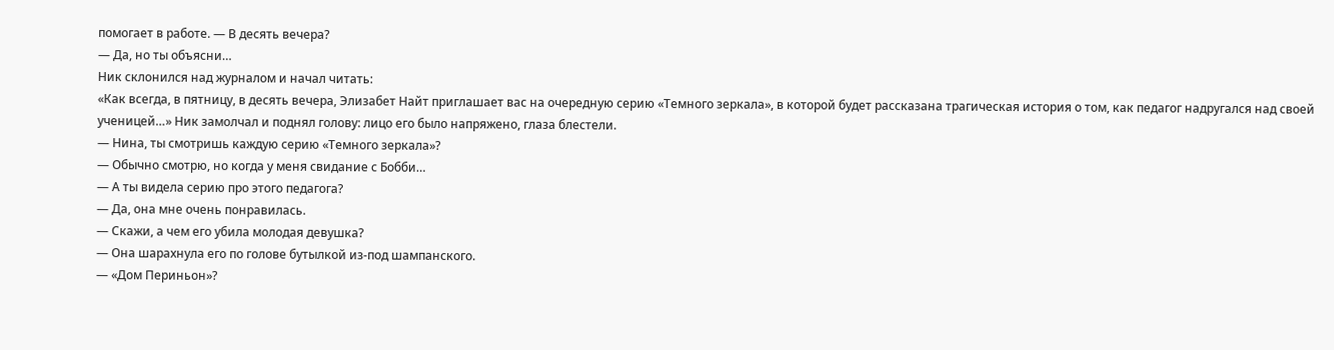помогает в работе. — В десять вечера?
— Да, но ты объясни…
Ник склонился над журналом и начал читать:
«Как всегда, в пятницу, в десять вечера, Элизабет Найт приглашает вас на очередную серию «Темного зеркала», в которой будет рассказана трагическая история о том, как педагог надругался над своей ученицей…» Ник замолчал и поднял голову: лицо его было напряжено, глаза блестели.
— Нина, ты смотришь каждую серию «Темного зеркала»?
— Обычно смотрю, но когда у меня свидание с Бобби…
— А ты видела серию про этого педагога?
— Да, она мне очень понравилась.
— Скажи, а чем его убила молодая девушка?
— Она шарахнула его по голове бутылкой из-под шампанского.
— «Дом Периньон»?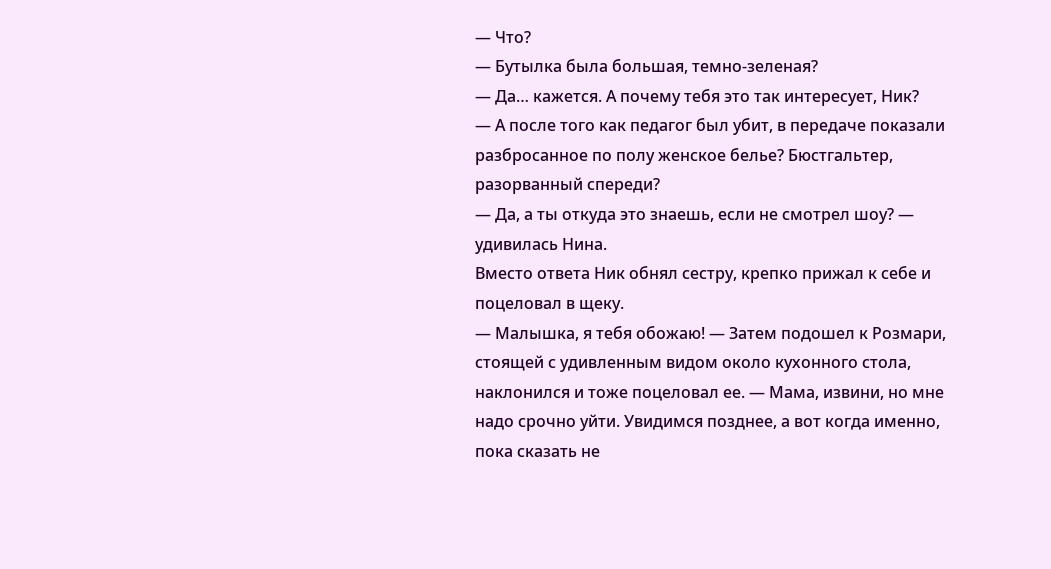— Что?
— Бутылка была большая, темно-зеленая?
— Да… кажется. А почему тебя это так интересует, Ник?
— А после того как педагог был убит, в передаче показали разбросанное по полу женское белье? Бюстгальтер, разорванный спереди?
— Да, а ты откуда это знаешь, если не смотрел шоу? — удивилась Нина.
Вместо ответа Ник обнял сестру, крепко прижал к себе и поцеловал в щеку.
— Малышка, я тебя обожаю! — Затем подошел к Розмари, стоящей с удивленным видом около кухонного стола, наклонился и тоже поцеловал ее. — Мама, извини, но мне надо срочно уйти. Увидимся позднее, а вот когда именно, пока сказать не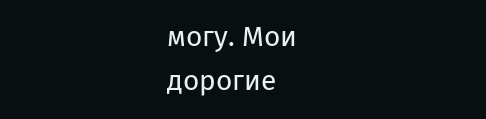могу. Мои дорогие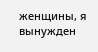женщины, я вынужден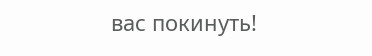вас покинуть!